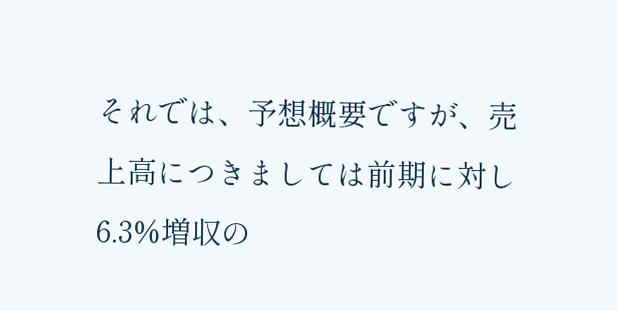それでは、予想概要ですが、売上高につきましては前期に対し6.3%増収の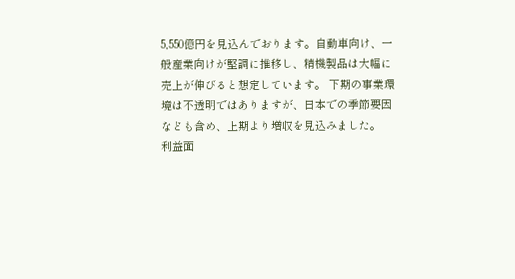5,550億円を見込んでおります。自動車向け、一般産業向けが堅調に推移し、精機製品は大幅に売上が伸びると想定しています。 下期の事業環境は不透明ではありますが、日本での季節要因なども含め、上期より増収を見込みました。
利益面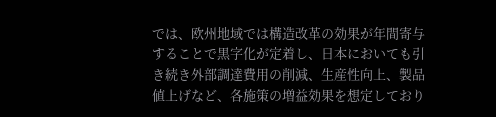では、欧州地域では構造改革の効果が年間寄与することで黒字化が定着し、日本においても引き続き外部調達費用の削減、生産性向上、製品値上げなど、各施策の増益効果を想定しており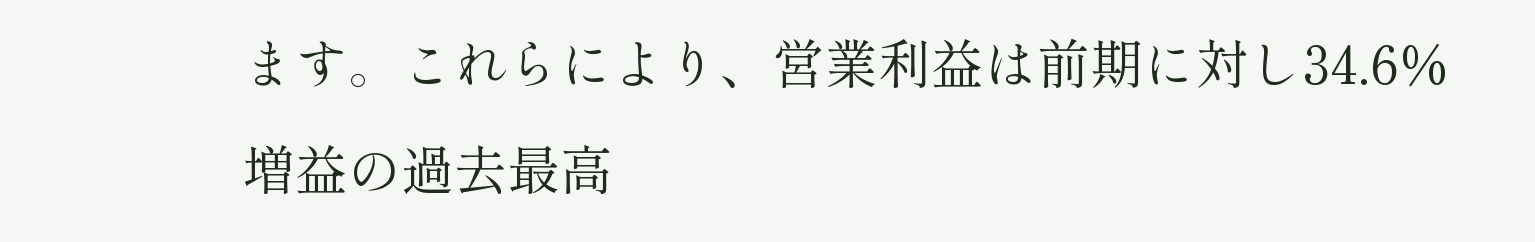ます。これらにより、営業利益は前期に対し34.6%増益の過去最高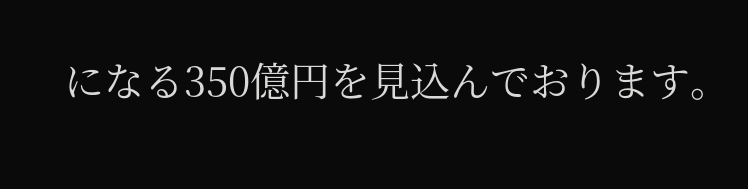になる350億円を見込んでおります。